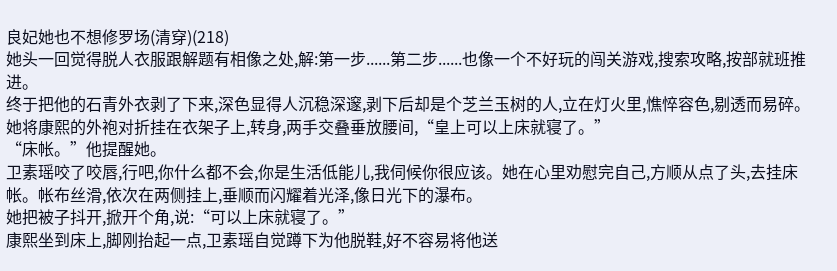良妃她也不想修罗场(清穿)(218)
她头一回觉得脱人衣服跟解题有相像之处,解:第一步......第二步......也像一个不好玩的闯关游戏,搜索攻略,按部就班推进。
终于把他的石青外衣剥了下来,深色显得人沉稳深邃,剥下后却是个芝兰玉树的人,立在灯火里,憔悴容色,剔透而易碎。
她将康熙的外袍对折挂在衣架子上,转身,两手交叠垂放腰间,“皇上可以上床就寝了。”
“床帐。”他提醒她。
卫素瑶咬了咬唇,行吧,你什么都不会,你是生活低能儿,我伺候你很应该。她在心里劝慰完自己,方顺从点了头,去挂床帐。帐布丝滑,依次在两侧挂上,垂顺而闪耀着光泽,像日光下的瀑布。
她把被子抖开,掀开个角,说:“可以上床就寝了。”
康熙坐到床上,脚刚抬起一点,卫素瑶自觉蹲下为他脱鞋,好不容易将他送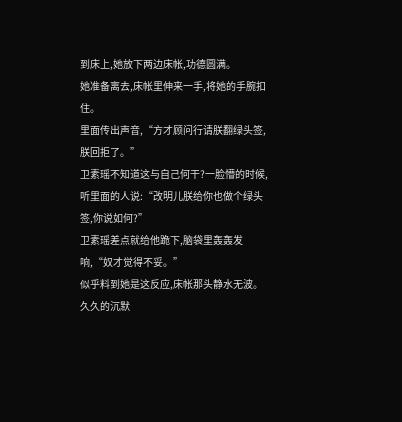到床上,她放下两边床帐,功德圆满。
她准备离去,床帐里伸来一手,将她的手腕扣住。
里面传出声音,“方才顾问行请朕翻绿头签,朕回拒了。”
卫素瑶不知道这与自己何干?一脸懵的时候,听里面的人说:“改明儿朕给你也做个绿头签,你说如何?”
卫素瑶差点就给他跪下,脑袋里轰轰发响,“奴才觉得不妥。”
似乎料到她是这反应,床帐那头静水无波。
久久的沉默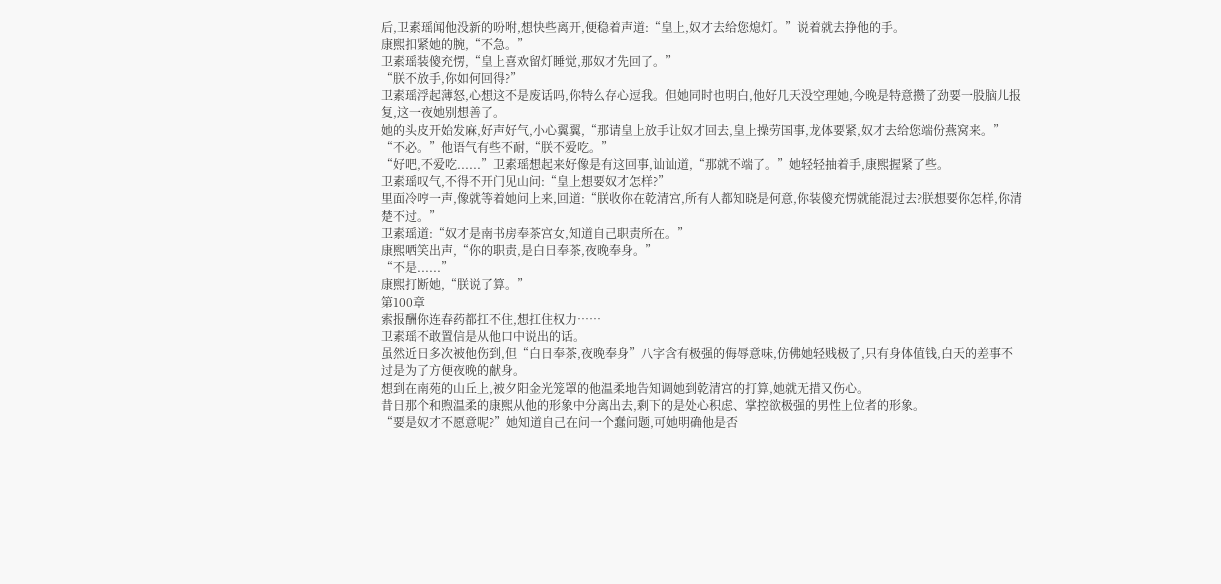后,卫素瑶闻他没新的吩咐,想快些离开,便稳着声道:“皇上,奴才去给您熄灯。”说着就去挣他的手。
康熙扣紧她的腕,“不急。”
卫素瑶装傻充愣,“皇上喜欢留灯睡觉,那奴才先回了。”
“朕不放手,你如何回得?”
卫素瑶浮起薄怒,心想这不是废话吗,你特么存心逗我。但她同时也明白,他好几天没空理她,今晚是特意攒了劲要一股脑儿报复,这一夜她别想善了。
她的头皮开始发麻,好声好气,小心翼翼,“那请皇上放手让奴才回去,皇上操劳国事,龙体要紧,奴才去给您端份燕窝来。”
“不必。”他语气有些不耐,“朕不爱吃。”
“好吧,不爱吃......”卫素瑶想起来好像是有这回事,讪讪道,“那就不端了。”她轻轻抽着手,康熙握紧了些。
卫素瑶叹气,不得不开门见山问:“皇上想要奴才怎样?”
里面冷哼一声,像就等着她问上来,回道:“朕收你在乾清宫,所有人都知晓是何意,你装傻充愣就能混过去?朕想要你怎样,你清楚不过。”
卫素瑶道:“奴才是南书房奉茶宫女,知道自己职责所在。”
康熙哂笑出声,“你的职责,是白日奉茶,夜晚奉身。”
“不是......”
康熙打断她,“朕说了算。”
第100章
索报酬你连春药都扛不住,想扛住权力……
卫素瑶不敢置信是从他口中说出的话。
虽然近日多次被他伤到,但“白日奉茶,夜晚奉身”八字含有极强的侮辱意味,仿佛她轻贱极了,只有身体值钱,白天的差事不过是为了方便夜晚的献身。
想到在南苑的山丘上,被夕阳金光笼罩的他温柔地告知调她到乾清宫的打算,她就无措又伤心。
昔日那个和煦温柔的康熙从他的形象中分离出去,剩下的是处心积虑、掌控欲极强的男性上位者的形象。
“要是奴才不愿意呢?”她知道自己在问一个蠢问题,可她明确他是否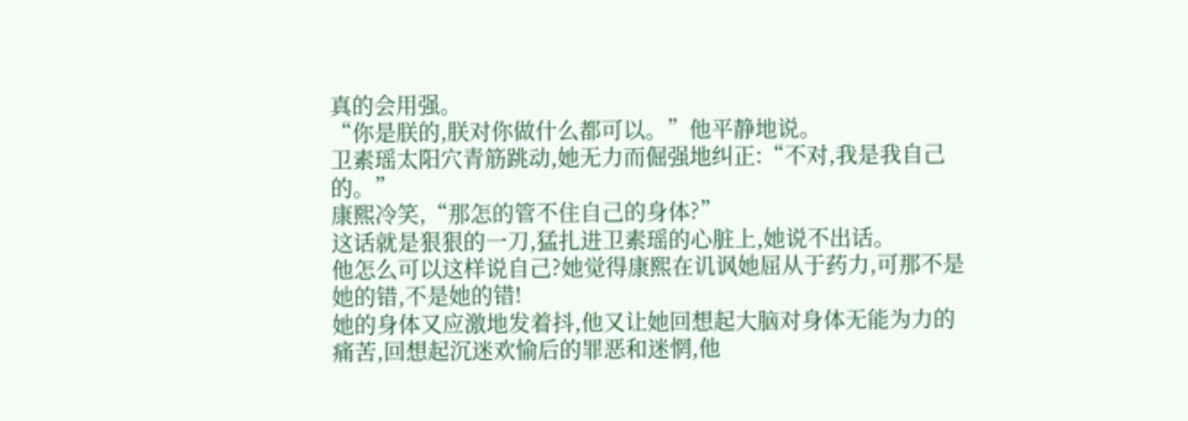真的会用强。
“你是朕的,朕对你做什么都可以。”他平静地说。
卫素瑶太阳穴青筋跳动,她无力而倔强地纠正:“不对,我是我自己的。”
康熙冷笑,“那怎的管不住自己的身体?”
这话就是狠狠的一刀,猛扎进卫素瑶的心脏上,她说不出话。
他怎么可以这样说自己?她觉得康熙在讥讽她屈从于药力,可那不是她的错,不是她的错!
她的身体又应激地发着抖,他又让她回想起大脑对身体无能为力的痛苦,回想起沉迷欢愉后的罪恶和迷惘,他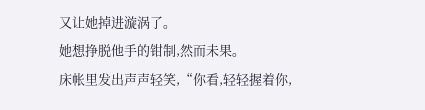又让她掉进漩涡了。
她想挣脱他手的钳制,然而未果。
床帐里发出声声轻笑,“你看,轻轻握着你,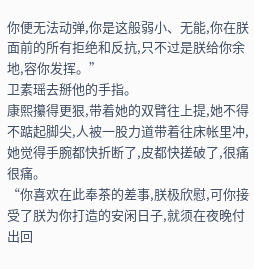你便无法动弹,你是这般弱小、无能,你在朕面前的所有拒绝和反抗,只不过是朕给你余地,容你发挥。”
卫素瑶去掰他的手指。
康熙攥得更狠,带着她的双臂往上提,她不得不踮起脚尖,人被一股力道带着往床帐里冲,她觉得手腕都快折断了,皮都快搓破了,很痛很痛。
“你喜欢在此奉茶的差事,朕极欣慰,可你接受了朕为你打造的安闲日子,就须在夜晚付出回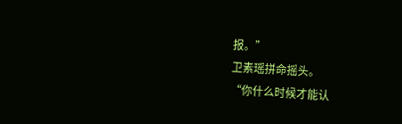报。”
卫素瑶拼命摇头。
“你什么时候才能认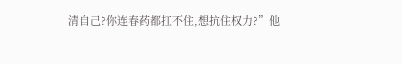清自己?你连春药都扛不住,想抗住权力?”他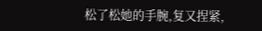松了松她的手腕,复又捏紧,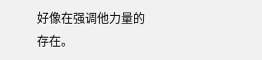好像在强调他力量的存在。